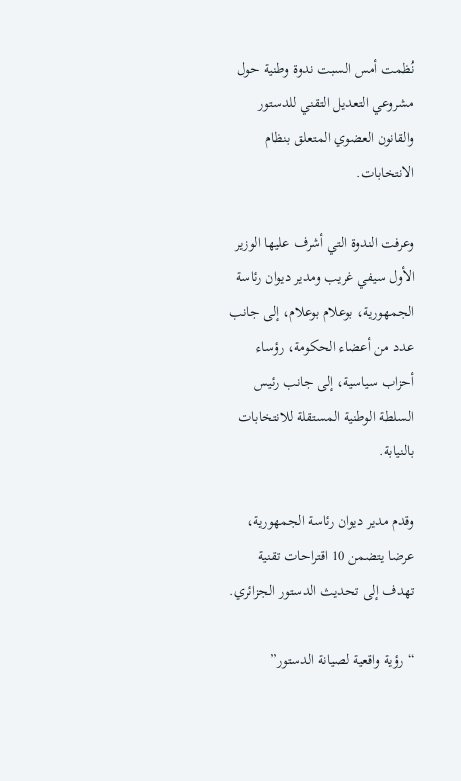نُظمت أمس السبت ندوة وطنية حول مشروعي التعديل التقني للدستور والقانون العضوي المتعلق بنظام الانتخابات.

وعرفت الندوة التي أشرف عليها الوزير الأول سيفي غريب ومدير ديوان رئاسة الجمهورية، بوعلام بوعلام، إلى جانب عدد من أعضاء الحكومة، رؤساء أحزاب سياسية، إلى جانب رئيس السلطة الوطنية المستقلة للانتخابات بالنيابة.

وقدم مدير ديوان رئاسة الجمهورية، عرضا يتضمن 10 اقتراحات تقنية تهدف إلى تحديث الدستور الجزائري.

“رؤية واقعية لصيانة الدستور”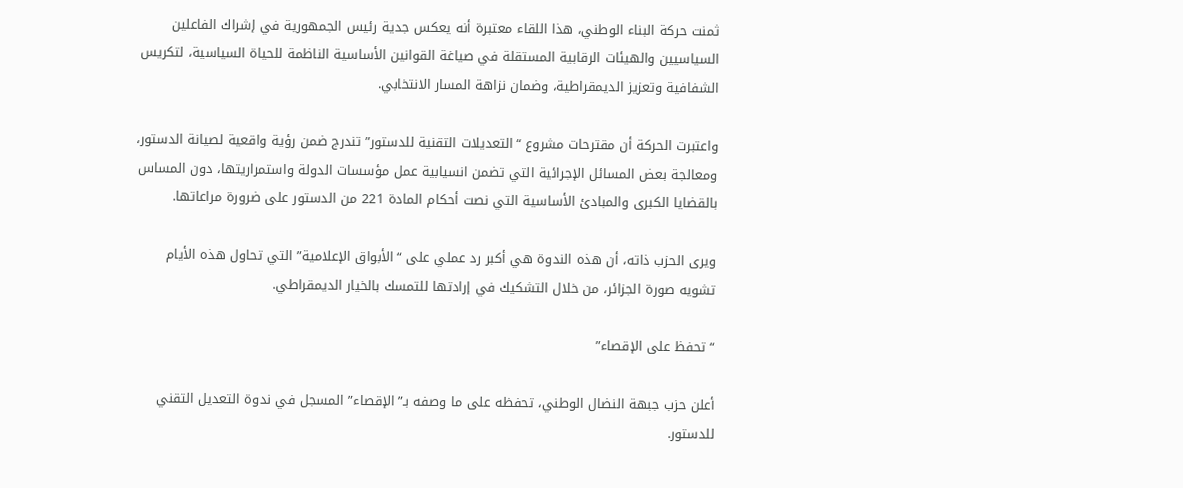ثمنت حركة البناء الوطني، هذا اللقاء معتبرة أنه يعكس جدية رئيس الجمهورية في إشراك الفاعلين السياسيين والهيئات الرقابية المستقلة في صياغة القوانين الأساسية الناظمة للحياة السياسية، لتكريس الشفافية وتعزيز الديمقراطية، وضمان نزاهة المسار الانتخابي.

واعتبرت الحركة أن مقترحات مشروع “التعديلات التقنية للدستور” تندرج ضمن رؤية واقعية لصيانة الدستور، ومعالجة بعض المسائل الإجرائية التي تضمن انسيابية عمل مؤسسات الدولة واستمراريتها، دون المساس بالقضايا الكبرى والمبادئ الأساسية التي نصت أحكام المادة 221 من الدستور على ضرورة مراعاتها.

ويرى الحزب ذاته، أن هذه الندوة هي أكبر رد عملي على “الأبواق الإعلامية” التي تحاول هذه الأيام تشويه صورة الجزائر، من خلال التشكيك في إرادتها للتمسك بالخيار الديمقراطي.

“تحفظ على الإقصاء”

أعلن حزب جبهة النضال الوطني، تحفظه على ما وصفه بـ”الإقصاء” المسجل في ندوة التعديل التقني للدستور.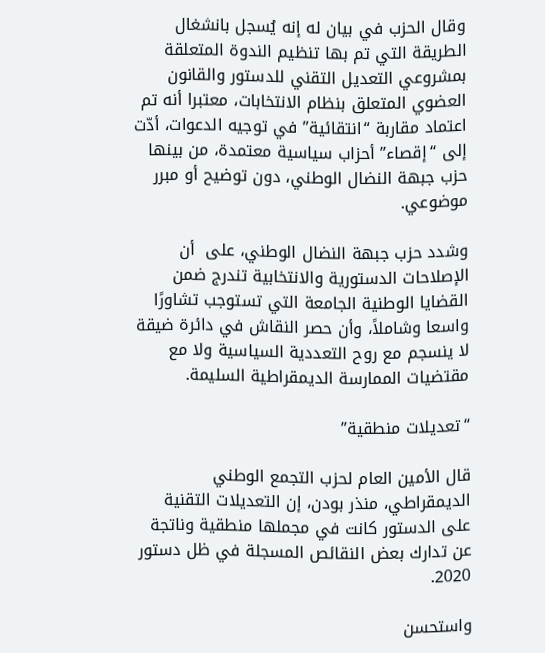وقال الحزب في بيان له إنه يُسجل بانشغال الطريقة التي تم بها تنظيم الندوة المتعلقة بمشروعي التعديل التقني للدستور والقانون العضوي المتعلق بنظام الانتخابات، معتبرا أنه تم اعتماد مقاربة “انتقائية” في توجيه الدعوات، أدّت إلى “إقصاء” أحزاب سياسية معتمدة، من بينها حزب جبهة النضال الوطني، دون توضيح أو مبرر موضوعي.

وشدد حزب جبهة النضال الوطني، على  أن الإصلاحات الدستورية والانتخابية تندرج ضمن القضايا الوطنية الجامعة التي تستوجب تشاورًا واسعا وشاملاً، وأن حصر النقاش في دائرة ضيقة لا ينسجم مع روح التعددية السياسية ولا مع مقتضيات الممارسة الديمقراطية السليمة.

“تعديلات منطقية”

قال الأمين العام لحزب التجمع الوطني الديمقراطي، منذر بودن، إن التعديلات التقنية على الدستور كانت في مجملها منطقية وناتجة عن تدارك بعض النقائص المسجلة في ظل دستور 2020.

واستحسن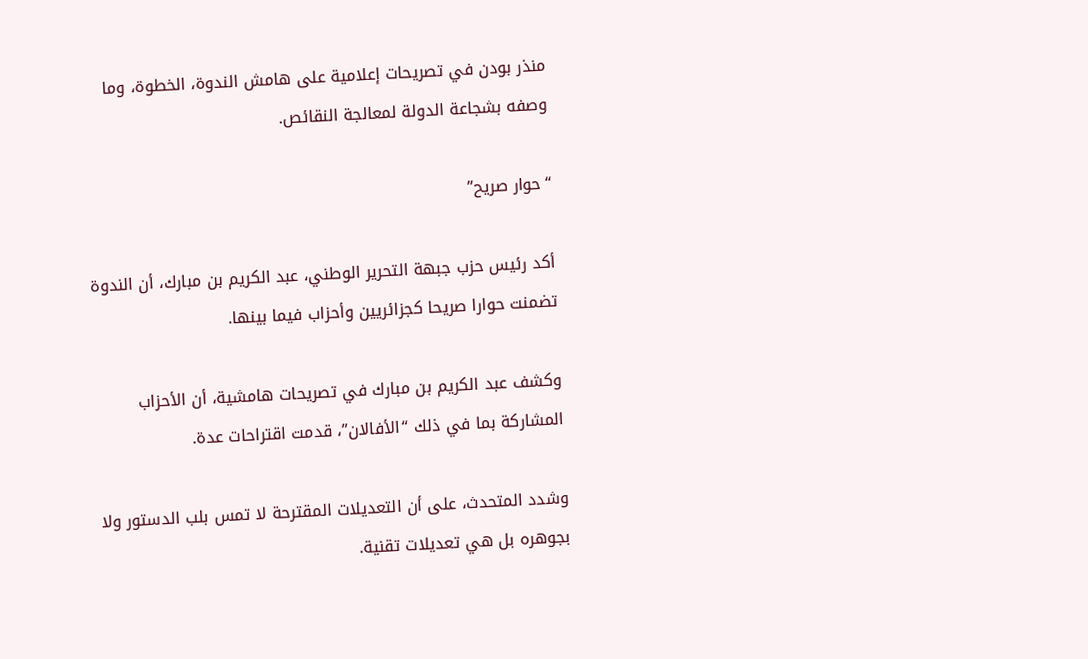منذر بودن في تصريحات إعلامية على هامش الندوة، الخطوة، وما وصفه بشجاعة الدولة لمعالجة النقائص.

“حوار صريح”

أكد رئيس حزب جبهة التحرير الوطني، عبد الكريم بن مبارك، أن الندوة تضمنت حوارا صريحا كجزائريين وأحزاب فيما بينها.

وكشف عبد الكريم بن مبارك في تصريحات هامشية، أن الأحزاب المشاركة بما في ذلك “الأفالان”، قدمت اقتراحات عدة.

وشدد المتحدث، على أن التعديلات المقترحة لا تمس بلب الدستور ولا بجوهره بل هي تعديلات تقنية.